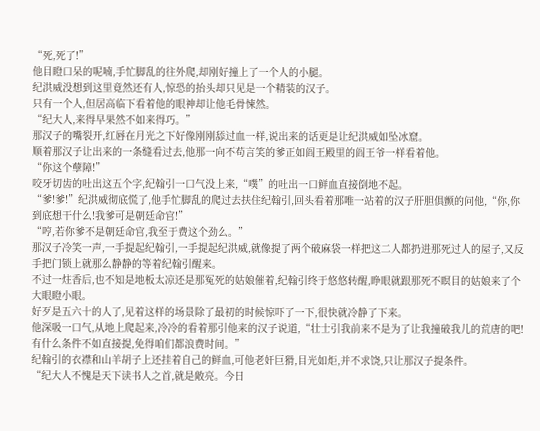“死,死了!”
他目瞪口呆的呢喃,手忙脚乱的往外爬,却刚好撞上了一个人的小腿。
纪洪威没想到这里竟然还有人,惊恐的抬头却只见是一个精装的汉子。
只有一个人,但居高临下看着他的眼神却让他毛骨悚然。
“纪大人,来得早果然不如来得巧。”
那汉子的嘴裂开,红唇在月光之下好像刚刚舔过血一样,说出来的话更是让纪洪威如坠冰窟。
顺着那汉子让出来的一条缝看过去,他那一向不苟言笑的爹正如阎王殿里的阎王爷一样看着他。
“你这个孽障!”
咬牙切齿的吐出这五个字,纪翰引一口气没上来,“噗”的吐出一口鲜血直接倒地不起。
“爹!爹!”纪洪威彻底慌了,他手忙脚乱的爬过去扶住纪翰引,回头看着那唯一站着的汉子肝胆俱颤的问他,“你,你到底想干什么!我爹可是朝廷命官!”
“哼,若你爹不是朝廷命官,我至于费这个劲么。”
那汉子冷笑一声,一手提起纪翰引,一手提起纪洪威,就像提了两个破麻袋一样把这二人都扔进那死过人的屋子,又反手把门锁上就那么静静的等着纪翰引醒来。
不过一炷香后,也不知是地板太凉还是那冤死的姑娘催着,纪翰引终于悠悠转醒,睁眼就跟那死不瞑目的姑娘来了个大眼瞪小眼。
好歹是五六十的人了,见着这样的场景除了最初的时候惊吓了一下,很快就冷静了下来。
他深吸一口气,从地上爬起来,冷冷的看着那引他来的汉子说道,“壮士引我前来不是为了让我撞破我儿的荒唐的吧!有什么条件不如直接提,免得咱们都浪费时间。”
纪翰引的衣襟和山羊胡子上还挂着自己的鲜血,可他老奸巨猾,目光如炬,并不求饶,只让那汉子提条件。
“纪大人不愧是天下读书人之首,就是敞亮。今日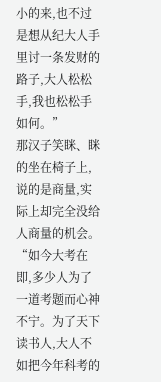小的来,也不过是想从纪大人手里讨一条发财的路子,大人松松手,我也松松手如何。”
那汉子笑眯、眯的坐在椅子上,说的是商量,实际上却完全没给人商量的机会。
“如今大考在即,多少人为了一道考题而心神不宁。为了天下读书人,大人不如把今年科考的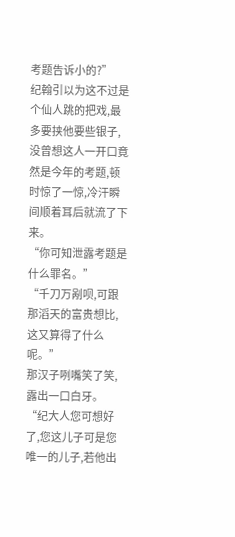考题告诉小的?”
纪翰引以为这不过是个仙人跳的把戏,最多要挟他要些银子,没曾想这人一开口竟然是今年的考题,顿时惊了一惊,冷汗瞬间顺着耳后就流了下来。
“你可知泄露考题是什么罪名。”
“千刀万剐呗,可跟那滔天的富贵想比,这又算得了什么呢。”
那汉子咧嘴笑了笑,露出一口白牙。
“纪大人您可想好了,您这儿子可是您唯一的儿子,若他出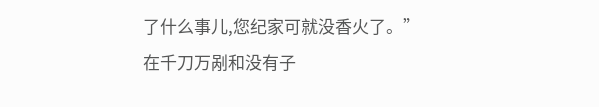了什么事儿,您纪家可就没香火了。”
在千刀万剐和没有子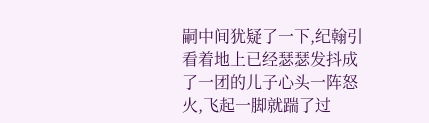嗣中间犹疑了一下,纪翰引看着地上已经瑟瑟发抖成了一团的儿子心头一阵怒火,飞起一脚就踹了过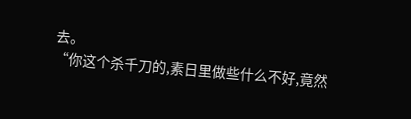去。
“你这个杀千刀的,素日里做些什么不好,竟然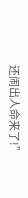还闹出人命来了!”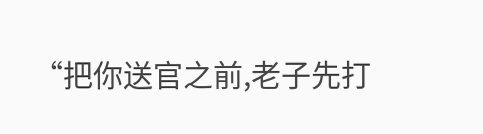“把你送官之前,老子先打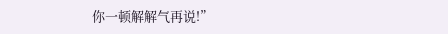你一顿解解气再说!”